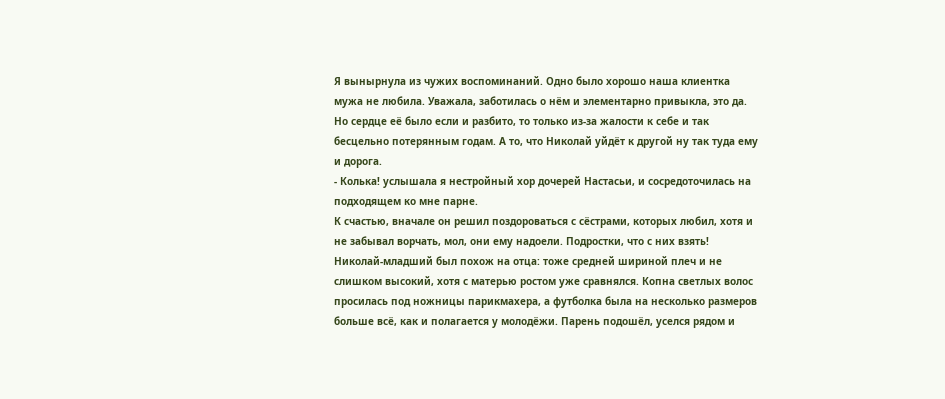Я вынырнула из чужих воспоминаний. Одно было хорошо наша клиентка мужа не любила. Уважала, заботилась о нём и элементарно привыкла, это да. Но сердце её было если и разбито, то только из-за жалости к себе и так бесцельно потерянным годам. А то, что Николай уйдёт к другой ну так туда ему и дорога.
- Колька! услышала я нестройный хор дочерей Настасьи, и сосредоточилась на подходящем ко мне парне.
К счастью, вначале он решил поздороваться с сёстрами, которых любил, хотя и не забывал ворчать, мол, они ему надоели. Подростки, что с них взять! Николай-младший был похож на отца: тоже средней шириной плеч и не слишком высокий, хотя с матерью ростом уже сравнялся. Копна светлых волос просилась под ножницы парикмахера, а футболка была на несколько размеров больше всё, как и полагается у молодёжи. Парень подошёл, уселся рядом и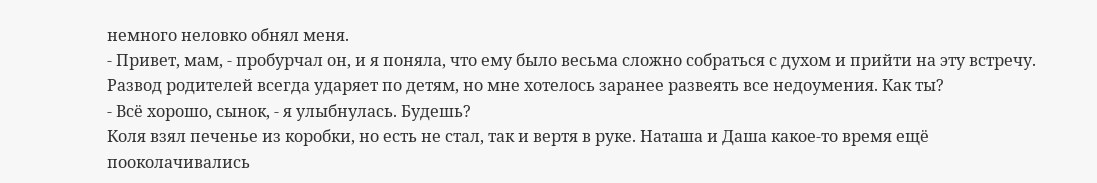немного неловко обнял меня.
- Привет, мам, - пробурчал он, и я поняла, что ему было весьма сложно собраться с духом и прийти на эту встречу. Развод родителей всегда ударяет по детям, но мне хотелось заранее развеять все недоумения. Как ты?
- Всё хорошо, сынок, - я улыбнулась. Будешь?
Коля взял печенье из коробки, но есть не стал, так и вертя в руке. Наташа и Даша какое-то время ещё пооколачивались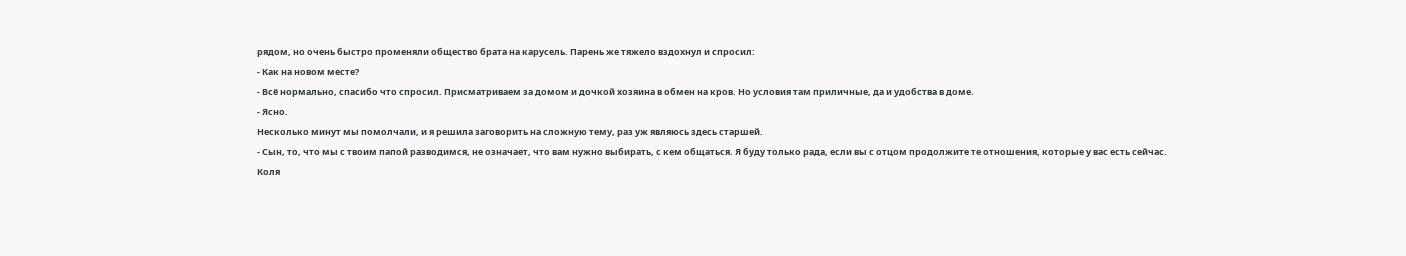рядом, но очень быстро променяли общество брата на карусель. Парень же тяжело вздохнул и спросил:
- Как на новом месте?
- Всё нормально, спасибо что спросил. Присматриваем за домом и дочкой хозяина в обмен на кров. Но условия там приличные, да и удобства в доме.
- Ясно.
Несколько минут мы помолчали, и я решила заговорить на сложную тему, раз уж являюсь здесь старшей.
- Сын, то, что мы с твоим папой разводимся, не означает, что вам нужно выбирать, с кем общаться. Я буду только рада, если вы с отцом продолжите те отношения, которые у вас есть сейчас.
Коля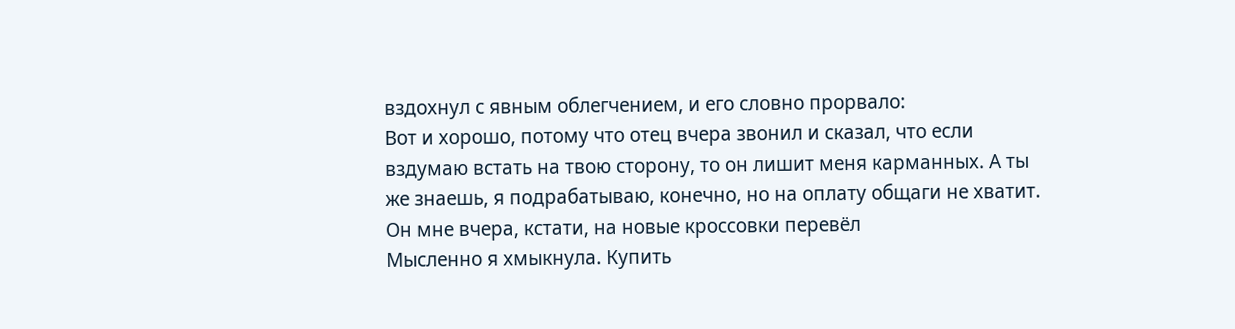вздохнул с явным облегчением, и его словно прорвало:
Вот и хорошо, потому что отец вчера звонил и сказал, что если вздумаю встать на твою сторону, то он лишит меня карманных. А ты же знаешь, я подрабатываю, конечно, но на оплату общаги не хватит. Он мне вчера, кстати, на новые кроссовки перевёл
Мысленно я хмыкнула. Купить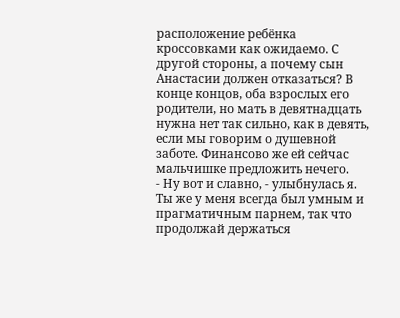расположение ребёнка кроссовками как ожидаемо. С другой стороны, а почему сын Анастасии должен отказаться? В конце концов, оба взрослых его родители, но мать в девятнадцать нужна нет так сильно, как в девять, если мы говорим о душевной заботе. Финансово же ей сейчас мальчишке предложить нечего.
- Ну вот и славно, - улыбнулась я. Ты же у меня всегда был умным и прагматичным парнем, так что продолжай держаться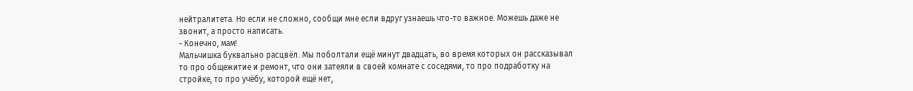нейтралитета. Но если не сложно, сообщи мне если вдруг узнаешь что-то важное. Можешь даже не звонит, а просто написать.
- Конечно, мам!
Мальчишка буквально расцвёл. Мы поболтали ещё минут двадцать, во время которых он рассказывал то про общежитие и ремонт, что они затеяли в своей комнате с соседями, то про подработку на стройке, то про учёбу, которой ещё нет,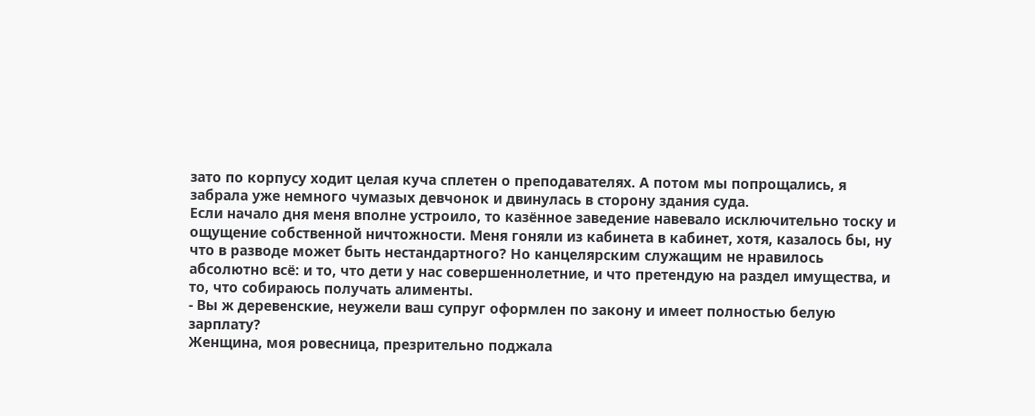зато по корпусу ходит целая куча сплетен о преподавателях. А потом мы попрощались, я забрала уже немного чумазых девчонок и двинулась в сторону здания суда.
Если начало дня меня вполне устроило, то казённое заведение навевало исключительно тоску и ощущение собственной ничтожности. Меня гоняли из кабинета в кабинет, хотя, казалось бы, ну что в разводе может быть нестандартного? Но канцелярским служащим не нравилось абсолютно всё: и то, что дети у нас совершеннолетние, и что претендую на раздел имущества, и то, что собираюсь получать алименты.
- Вы ж деревенские, неужели ваш супруг оформлен по закону и имеет полностью белую зарплату?
Женщина, моя ровесница, презрительно поджала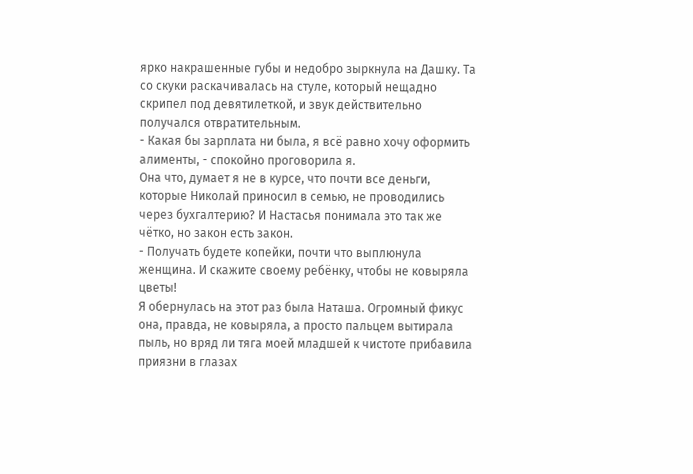ярко накрашенные губы и недобро зыркнула на Дашку. Та со скуки раскачивалась на стуле, который нещадно скрипел под девятилеткой, и звук действительно получался отвратительным.
- Какая бы зарплата ни была, я всё равно хочу оформить алименты, - спокойно проговорила я.
Она что, думает я не в курсе, что почти все деньги, которые Николай приносил в семью, не проводились через бухгалтерию? И Настасья понимала это так же чётко, но закон есть закон.
- Получать будете копейки, почти что выплюнула женщина. И скажите своему ребёнку, чтобы не ковыряла цветы!
Я обернулась на этот раз была Наташа. Огромный фикус она, правда, не ковыряла, а просто пальцем вытирала пыль, но вряд ли тяга моей младшей к чистоте прибавила приязни в глазах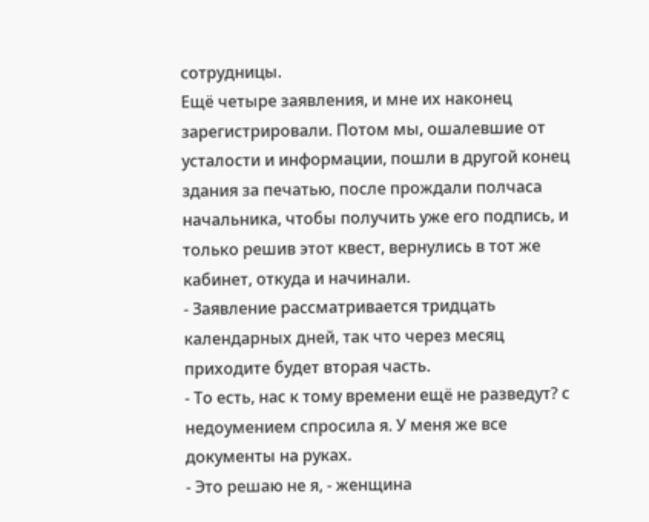сотрудницы.
Ещё четыре заявления, и мне их наконец зарегистрировали. Потом мы, ошалевшие от усталости и информации, пошли в другой конец здания за печатью, после прождали полчаса начальника, чтобы получить уже его подпись, и только решив этот квест, вернулись в тот же кабинет, откуда и начинали.
- Заявление рассматривается тридцать календарных дней, так что через месяц приходите будет вторая часть.
- То есть, нас к тому времени ещё не разведут? с недоумением спросила я. У меня же все документы на руках.
- Это решаю не я, - женщина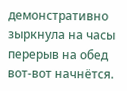демонстративно зыркнула на часы перерыв на обед вот-вот начнётся.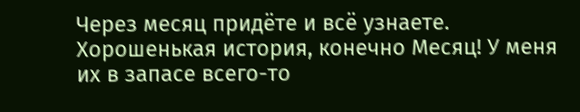Через месяц придёте и всё узнаете.
Хорошенькая история, конечно Месяц! У меня их в запасе всего-то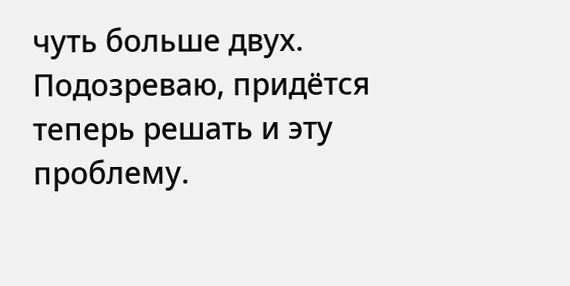чуть больше двух. Подозреваю, придётся теперь решать и эту проблему.